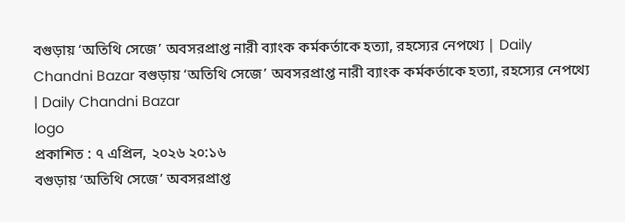বগুড়ায় ‘অতিথি সেজে’ অবসরপ্রাপ্ত নারী ব্যাংক কর্মকর্তাকে হত্যা, রহস্যের নেপথ্যে | Daily Chandni Bazar বগুড়ায় ‘অতিথি সেজে’ অবসরপ্রাপ্ত নারী ব্যাংক কর্মকর্তাকে হত্যা, রহস্যের নেপথ্যে | Daily Chandni Bazar
logo
প্রকাশিত : ৭ এপ্রিল, ২০২৬ ২০:১৬
বগুড়ায় ‘অতিথি সেজে’ অবসরপ্রাপ্ত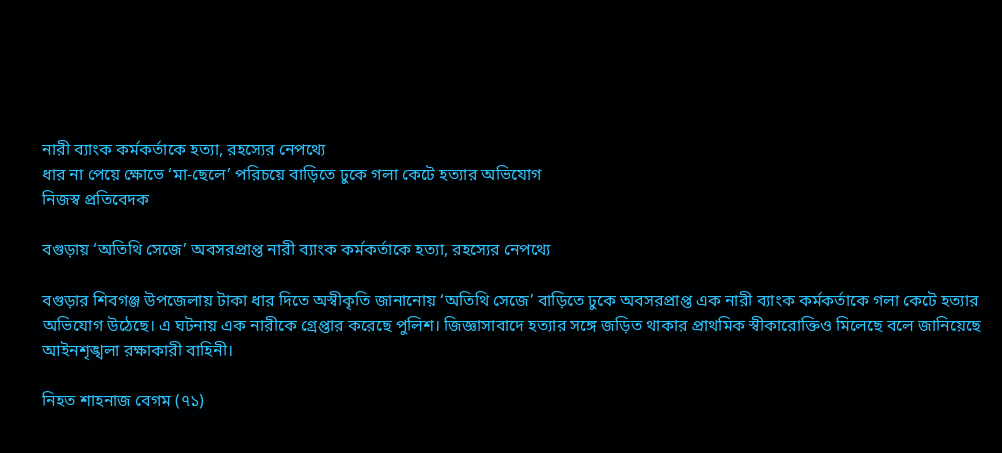নারী ব্যাংক কর্মকর্তাকে হত্যা, রহস্যের নেপথ্যে
ধার না পেয়ে ক্ষোভে ‘মা-ছেলে’ পরিচয়ে বাড়িতে ঢুকে গলা কেটে হত্যার অভিযোগ
নিজস্ব প্রতিবেদক

বগুড়ায় ‘অতিথি সেজে’ অবসরপ্রাপ্ত নারী ব্যাংক কর্মকর্তাকে হত্যা, রহস্যের নেপথ্যে

বগুড়ার শিবগঞ্জ উপজেলায় টাকা ধার দিতে অস্বীকৃতি জানানোয় ‘অতিথি সেজে’ বাড়িতে ঢুকে অবসরপ্রাপ্ত এক নারী ব্যাংক কর্মকর্তাকে গলা কেটে হত্যার অভিযোগ উঠেছে। এ ঘটনায় এক নারীকে গ্রেপ্তার করেছে পুলিশ। জিজ্ঞাসাবাদে হত্যার সঙ্গে জড়িত থাকার প্রাথমিক স্বীকারোক্তিও মিলেছে বলে জানিয়েছে আইনশৃঙ্খলা রক্ষাকারী বাহিনী।

নিহত শাহনাজ বেগম (৭১)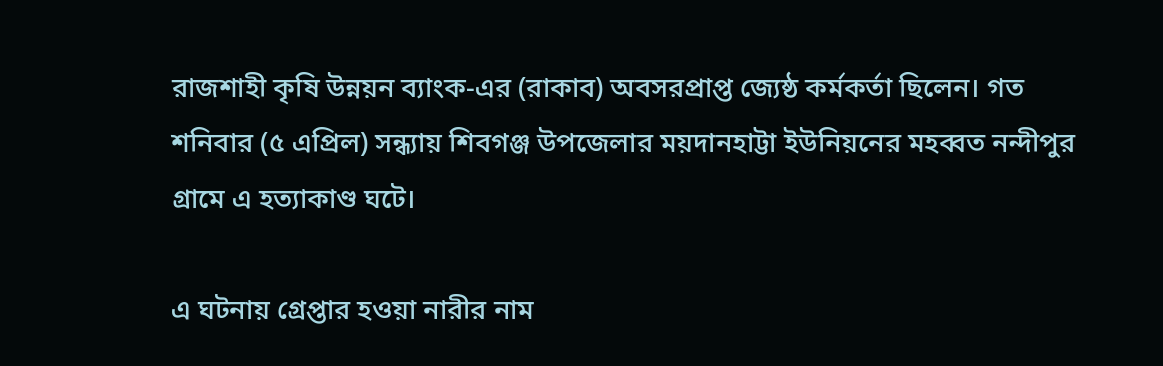রাজশাহী কৃষি উন্নয়ন ব্যাংক-এর (রাকাব) অবসরপ্রাপ্ত জ্যেষ্ঠ কর্মকর্তা ছিলেন। গত শনিবার (৫ এপ্রিল) সন্ধ্যায় শিবগঞ্জ উপজেলার ময়দানহাট্টা ইউনিয়নের মহব্বত নন্দীপুর গ্রামে এ হত্যাকাণ্ড ঘটে।

এ ঘটনায় গ্রেপ্তার হওয়া নারীর নাম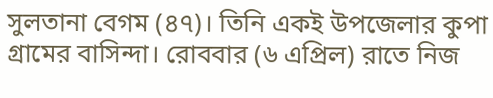সুলতানা বেগম (৪৭)। তিনি একই উপজেলার কুপা গ্রামের বাসিন্দা। রোববার (৬ এপ্রিল) রাতে নিজ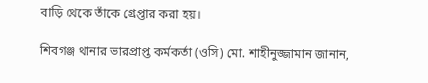বাড়ি থেকে তাঁকে গ্রেপ্তার করা হয়।

শিবগঞ্জ থানার ভারপ্রাপ্ত কর্মকর্তা (ওসি) মো. শাহীনুজ্জামান জানান,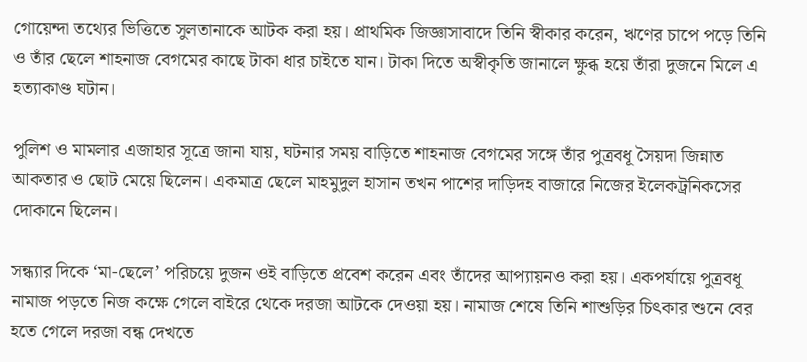গোয়েন্দা তথ্যের ভিত্তিতে সুলতানাকে আটক করা হয়। প্রাথমিক জিজ্ঞাসাবাদে তিনি স্বীকার করেন, ঋণের চাপে পড়ে তিনি ও তাঁর ছেলে শাহনাজ বেগমের কাছে টাকা ধার চাইতে যান। টাকা দিতে অস্বীকৃতি জানালে ক্ষুব্ধ হয়ে তাঁরা দুজনে মিলে এ হত্যাকাণ্ড ঘটান।

পুলিশ ও মামলার এজাহার সূত্রে জানা যায়, ঘটনার সময় বাড়িতে শাহনাজ বেগমের সঙ্গে তাঁর পুত্রবধূ সৈয়দা জিন্নাত আকতার ও ছোট মেয়ে ছিলেন। একমাত্র ছেলে মাহমুদুল হাসান তখন পাশের দাড়িদহ বাজারে নিজের ইলেকট্রনিকসের দোকানে ছিলেন।

সন্ধ্যার দিকে ‘মা-ছেলে’ পরিচয়ে দুজন ওই বাড়িতে প্রবেশ করেন এবং তাঁদের আপ্যায়নও করা হয়। একপর্যায়ে পুত্রবধূ নামাজ পড়তে নিজ কক্ষে গেলে বাইরে থেকে দরজা আটকে দেওয়া হয়। নামাজ শেষে তিনি শাশুড়ির চিৎকার শুনে বের হতে গেলে দরজা বন্ধ দেখতে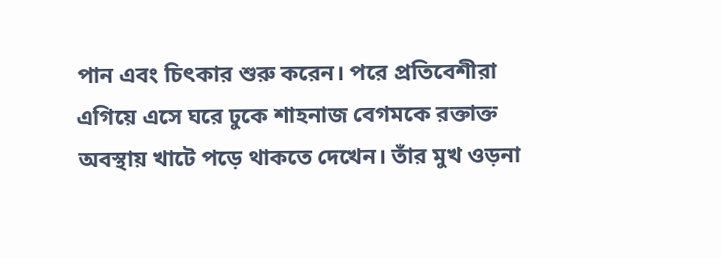পান এবং চিৎকার শুরু করেন। পরে প্রতিবেশীরা এগিয়ে এসে ঘরে ঢুকে শাহনাজ বেগমকে রক্তাক্ত অবস্থায় খাটে পড়ে থাকতে দেখেন। তাঁর মুখ ওড়না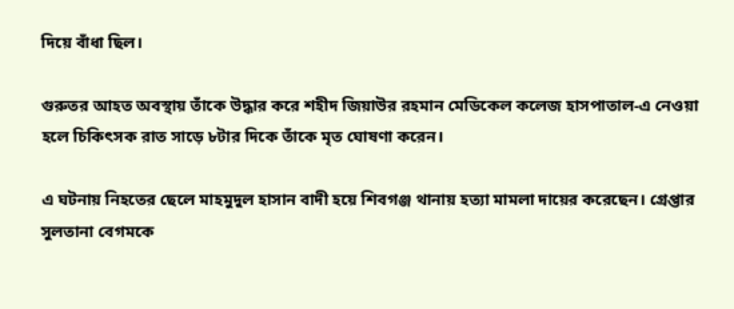দিয়ে বাঁধা ছিল।

গুরুতর আহত অবস্থায় তাঁকে উদ্ধার করে শহীদ জিয়াউর রহমান মেডিকেল কলেজ হাসপাতাল-এ নেওয়া হলে চিকিৎসক রাত সাড়ে ৮টার দিকে তাঁকে মৃত ঘোষণা করেন।

এ ঘটনায় নিহতের ছেলে মাহমুদুল হাসান বাদী হয়ে শিবগঞ্জ থানায় হত্যা মামলা দায়ের করেছেন। গ্রেপ্তার সুলতানা বেগমকে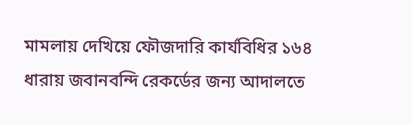মামলায় দেখিয়ে ফৌজদারি কার্যবিধির ১৬৪ ধারায় জবানবন্দি রেকর্ডের জন্য আদালতে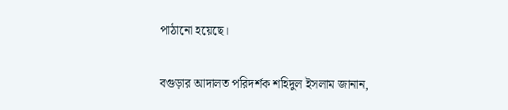পাঠানো হয়েছে।

বগুড়ার আদালত পরিদর্শক শহিদুল ইসলাম জানান,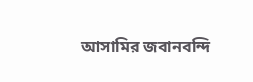আসামির জবানবন্দি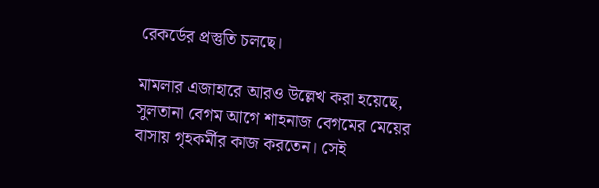রেকর্ডের প্রস্তুতি চলছে।

মামলার এজাহারে আরও উল্লেখ করা হয়েছে, সুলতানা বেগম আগে শাহনাজ বেগমের মেয়ের বাসায় গৃহকর্মীর কাজ করতেন। সেই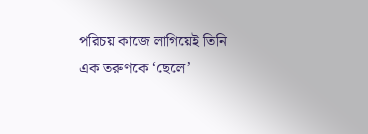পরিচয় কাজে লাগিয়েই তিনি এক তরুণকে ‘ছেলে’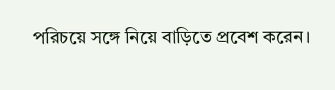পরিচয়ে সঙ্গে নিয়ে বাড়িতে প্রবেশ করেন।